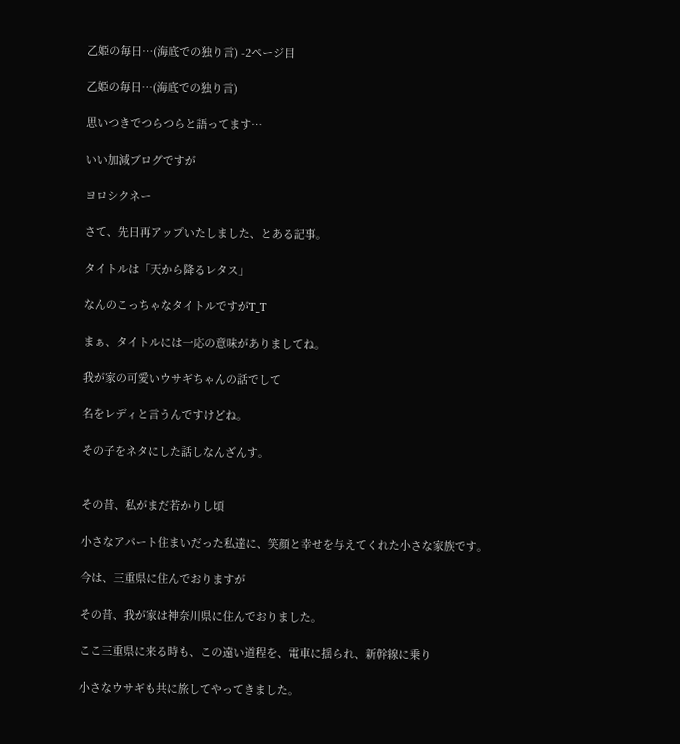乙姫の毎日…(海底での独り言) -2ページ目

乙姫の毎日…(海底での独り言)

思いつきでつらつらと語ってます…

いい加減ブログですが

ヨロシクネー

さて、先日再アップいたしました、とある記事。

タイトルは「天から降るレタス」

なんのこっちゃなタイトルですがT_T

まぁ、タイトルには一応の意味がありましてね。

我が家の可愛いウサギちゃんの話でして

名をレディと言うんですけどね。

その子をネタにした話しなんざんす。


その昔、私がまだ若かりし頃

小さなアパート住まいだった私達に、笑顔と幸せを与えてくれた小さな家族です。

今は、三重県に住んでおりますが

その昔、我が家は神奈川県に住んでおりました。

ここ三重県に来る時も、この遠い道程を、電車に揺られ、新幹線に乗り

小さなウサギも共に旅してやってきました。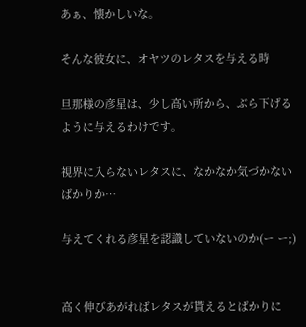あぁ、懐かしいな。

そんな彼女に、オヤツのレタスを与える時

旦那様の彦星は、少し高い所から、ぶら下げるように与えるわけです。

視界に入らないレタスに、なかなか気づかないばかりか…

与えてくれる彦星を認識していないのか(ー ー;)


高く伸びあがればレタスが貰えるとばかりに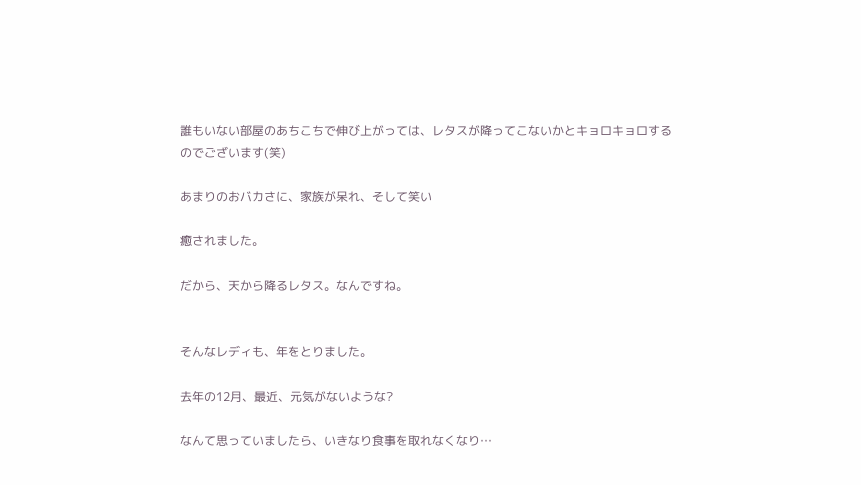誰もいない部屋のあちこちで伸び上がっては、レタスが降ってこないかとキョロキョロするのでございます(笑)

あまりのおバカさに、家族が呆れ、そして笑い

癒されました。

だから、天から降るレタス。なんですね。


そんなレディも、年をとりました。

去年の12月、最近、元気がないような?

なんて思っていましたら、いきなり食事を取れなくなり…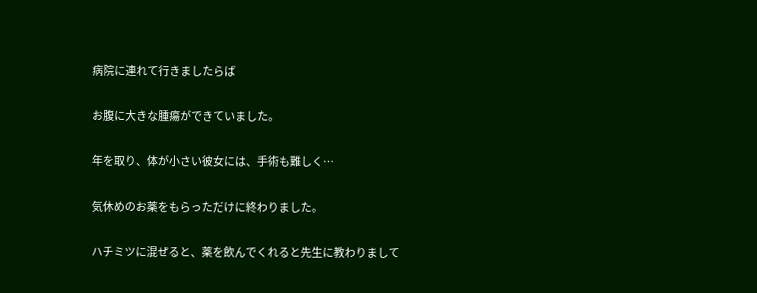病院に連れて行きましたらば

お腹に大きな腫瘍ができていました。

年を取り、体が小さい彼女には、手術も難しく…

気休めのお薬をもらっただけに終わりました。

ハチミツに混ぜると、薬を飲んでくれると先生に教わりまして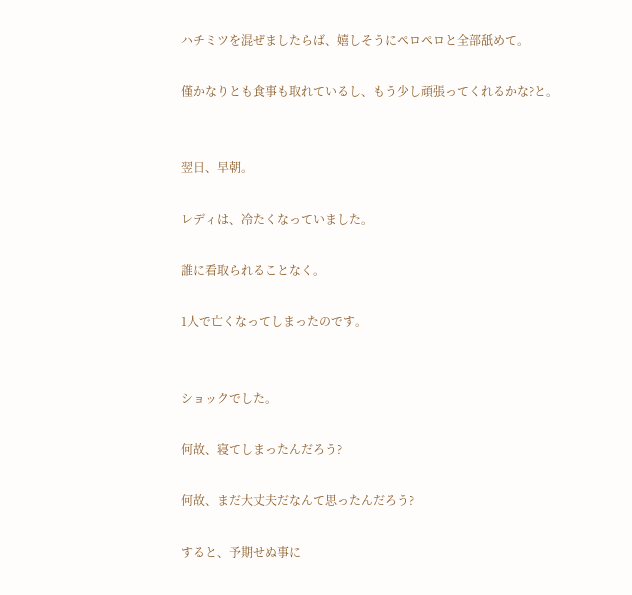ハチミツを混ぜましたらば、嬉しそうにペロペロと全部舐めて。

僅かなりとも食事も取れているし、もう少し頑張ってくれるかな?と。


翌日、早朝。

レディは、冷たくなっていました。

誰に看取られることなく。

1人で亡くなってしまったのです。


ショックでした。

何故、寝てしまったんだろう?

何故、まだ大丈夫だなんて思ったんだろう?

すると、予期せぬ事に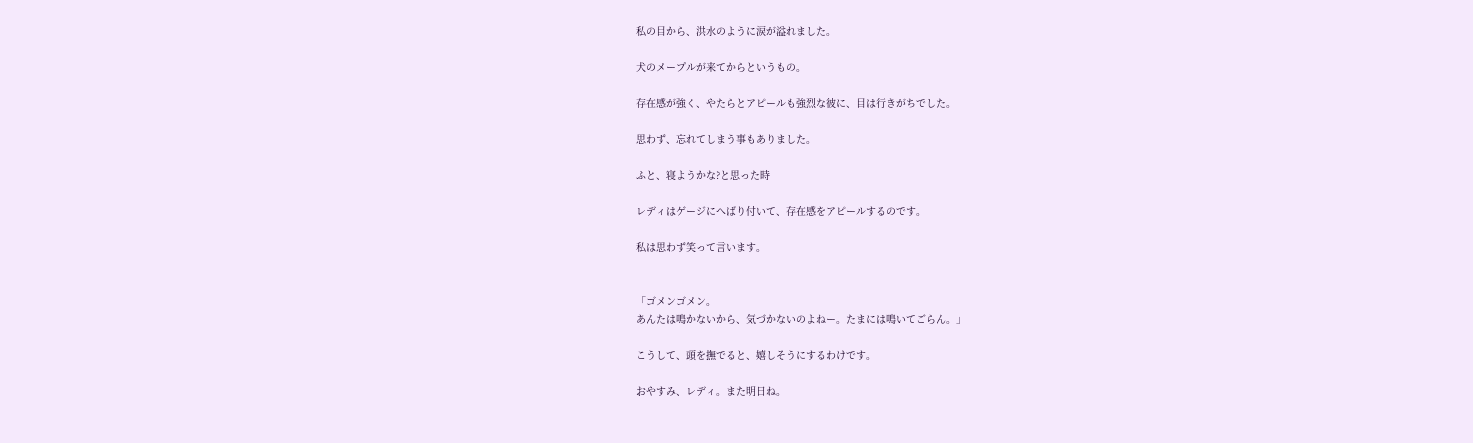私の目から、洪水のように涙が溢れました。

犬のメープルが来てからというもの。

存在感が強く、やたらとアピールも強烈な彼に、目は行きがちでした。

思わず、忘れてしまう事もありました。

ふと、寝ようかな?と思った時

レディはゲージにへばり付いて、存在感をアピールするのです。

私は思わず笑って言います。


「ゴメンゴメン。
あんたは鳴かないから、気づかないのよねー。たまには鳴いてごらん。」

こうして、頭を撫でると、嬉しそうにするわけです。

おやすみ、レディ。また明日ね。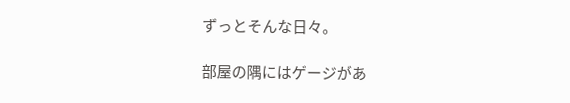ずっとそんな日々。

部屋の隅にはゲージがあ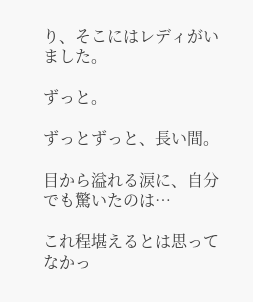り、そこにはレディがいました。

ずっと。

ずっとずっと、長い間。

目から溢れる涙に、自分でも驚いたのは…

これ程堪えるとは思ってなかっ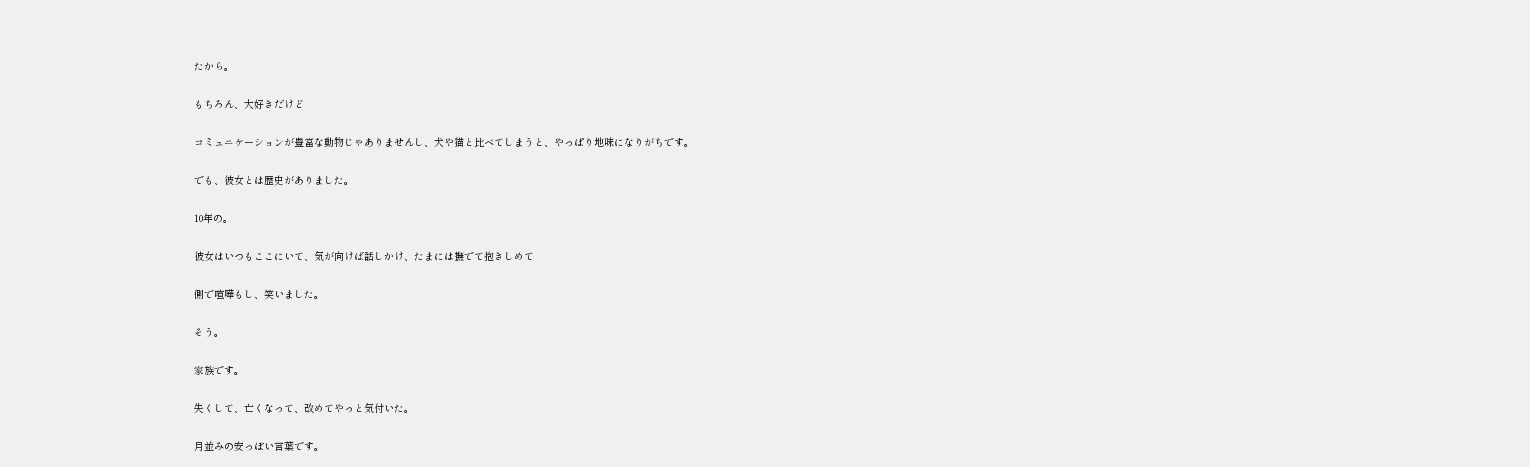たから。

もちろん、大好きだけど

コミュニケーションが豊富な動物じゃありませんし、犬や猫と比べてしまうと、やっぱり地味になりがちです。

でも、彼女とは歴史がありました。

10年の。

彼女はいつもここにいて、気が向けば話しかけ、たまには撫でて抱きしめて

側で喧嘩もし、笑いました。

そう。

家族です。

失くして、亡くなって、改めてやっと気付いた。

月並みの安っぽい言葉です。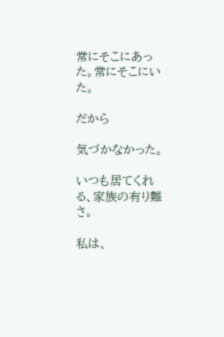常にそこにあった。常にそこにいた。

だから

気づかなかった。

いつも居てくれる、家族の有り難さ。

私は、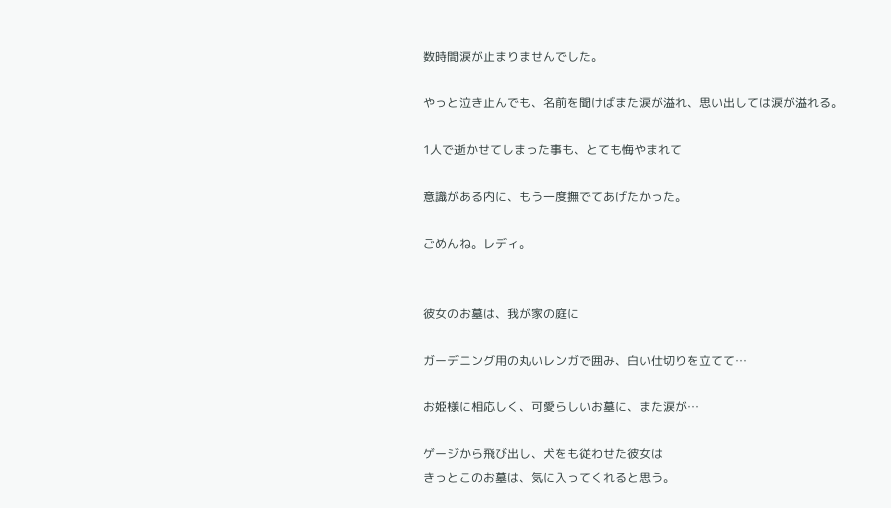数時間涙が止まりませんでした。

やっと泣き止んでも、名前を聞けばまた涙が溢れ、思い出しては涙が溢れる。

1人で逝かせてしまった事も、とても悔やまれて

意識がある内に、もう一度撫でてあげたかった。

ごめんね。レディ。


彼女のお墓は、我が家の庭に

ガーデニング用の丸いレンガで囲み、白い仕切りを立てて…

お姫様に相応しく、可愛らしいお墓に、また涙が…

ゲージから飛び出し、犬をも従わせた彼女は
きっとこのお墓は、気に入ってくれると思う。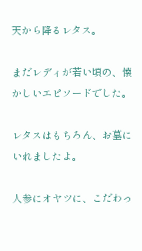天から降るレタス。

まだレディが若い頃の、懐かしいエピソードでした。

レタスはもちろん、お墓にいれましたよ。

人参にオヤツに、こだわっ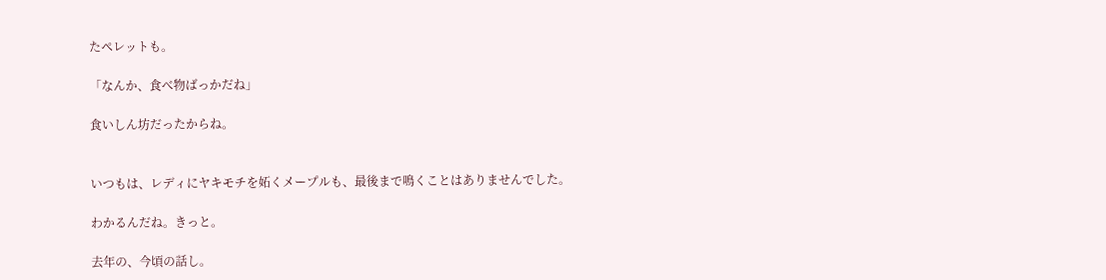たペレットも。

「なんか、食べ物ばっかだね」

食いしん坊だったからね。


いつもは、レディにヤキモチを妬くメープルも、最後まで鳴くことはありませんでした。

わかるんだね。きっと。

去年の、今頃の話し。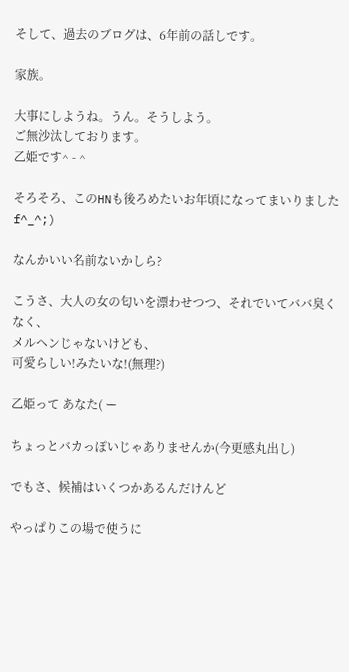そして、過去のブログは、6年前の話しです。

家族。

大事にしようね。うん。そうしよう。
ご無沙汰しております。
乙姫です^ - ^

そろそろ、このHNも後ろめたいお年頃になってまいりましたf^_^;)

なんかいい名前ないかしら?

こうさ、大人の女の匂いを漂わせつつ、それでいてババ臭くなく、
メルヘンじゃないけども、
可愛らしい!みたいな!(無理?)

乙姫って あなた( ー

ちょっとバカっぽいじゃありませんか(今更感丸出し)

でもさ、候補はいくつかあるんだけんど

やっぱりこの場で使うに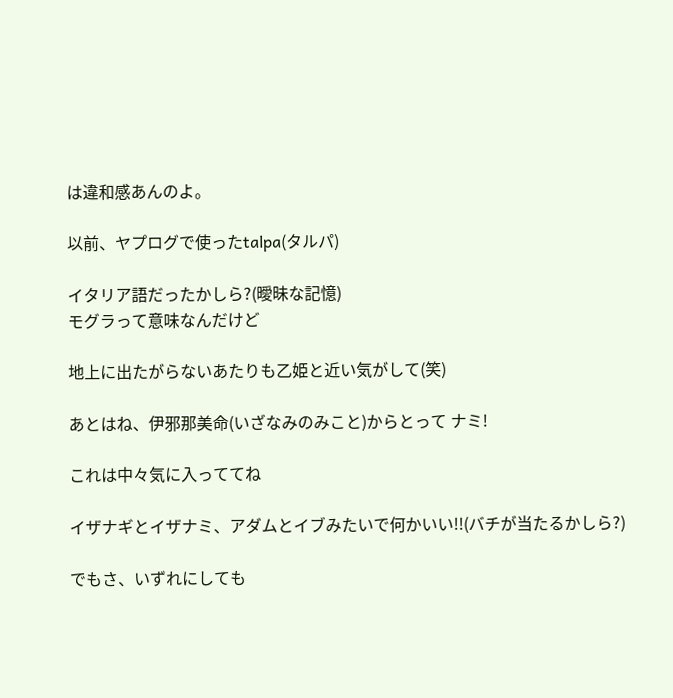は違和感あんのよ。

以前、ヤプログで使ったtalpa(タルパ)

イタリア語だったかしら?(曖昧な記憶)
モグラって意味なんだけど

地上に出たがらないあたりも乙姫と近い気がして(笑)

あとはね、伊邪那美命(いざなみのみこと)からとって ナミ!

これは中々気に入っててね

イザナギとイザナミ、アダムとイブみたいで何かいい!!(バチが当たるかしら?)

でもさ、いずれにしても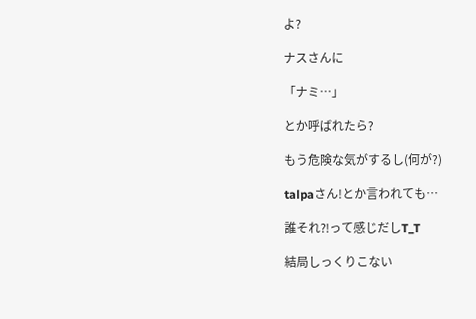よ?

ナスさんに

「ナミ…」

とか呼ばれたら?

もう危険な気がするし(何が?)

talpaさん!とか言われても…

誰それ⁈って感じだしT_T

結局しっくりこない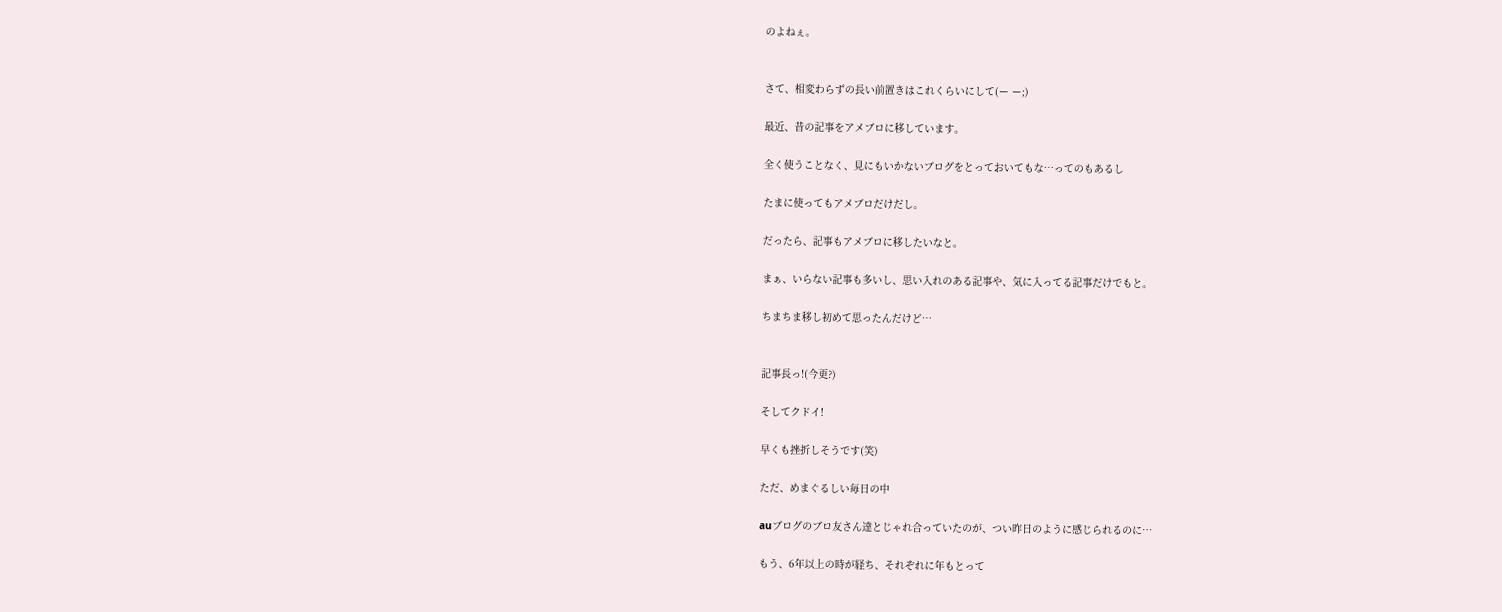のよねぇ。


さて、相変わらずの長い前置きはこれくらいにして(ー ー;)

最近、昔の記事をアメブロに移しています。

全く使うことなく、見にもいかないブログをとっておいてもな…ってのもあるし

たまに使ってもアメブロだけだし。

だったら、記事もアメブロに移したいなと。

まぁ、いらない記事も多いし、思い入れのある記事や、気に入ってる記事だけでもと。

ちまちま移し初めて思ったんだけど…


記事長っ!(今更?)

そしてクドイ!

早くも挫折しそうです(笑)

ただ、めまぐるしい毎日の中

auブログのブロ友さん達とじゃれ合っていたのが、つい昨日のように感じられるのに…

もう、6年以上の時が経ち、それぞれに年もとって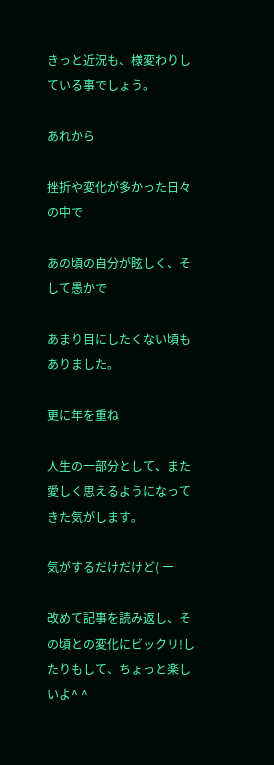きっと近況も、様変わりしている事でしょう。

あれから

挫折や変化が多かった日々の中で

あの頃の自分が眩しく、そして愚かで

あまり目にしたくない頃もありました。

更に年を重ね

人生の一部分として、また愛しく思えるようになってきた気がします。

気がするだけだけど( ー

改めて記事を読み返し、その頃との変化にビックリ!したりもして、ちょっと楽しいよ^ ^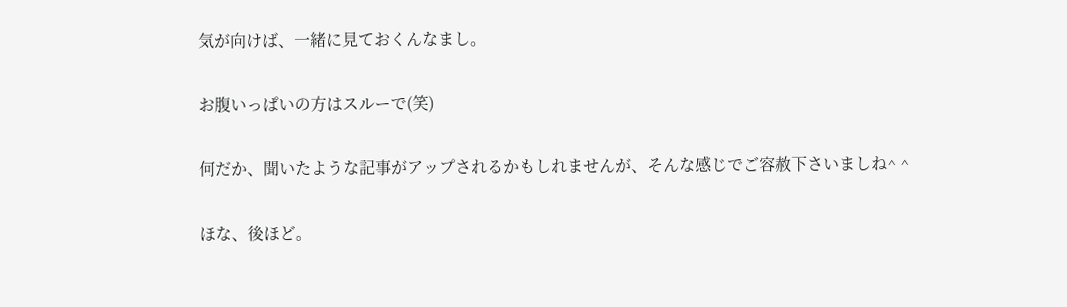気が向けば、一緒に見ておくんなまし。

お腹いっぱいの方はスルーで(笑)

何だか、聞いたような記事がアップされるかもしれませんが、そんな感じでご容赦下さいましね^ ^

ほな、後ほど。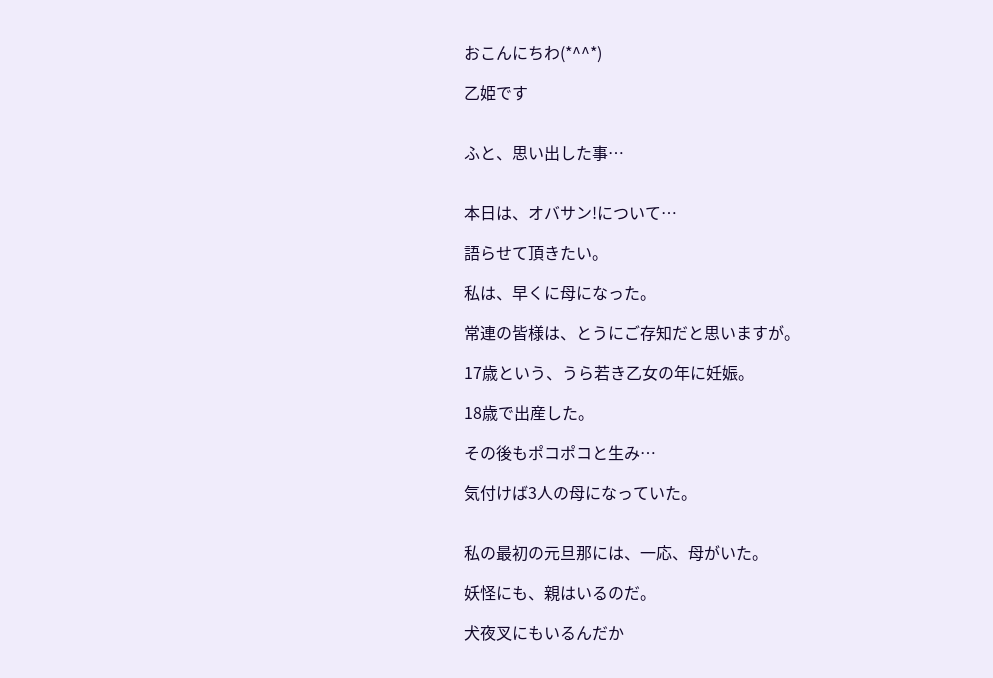おこんにちわ(*^^*)

乙姫です


ふと、思い出した事…


本日は、オバサン!について…

語らせて頂きたい。

私は、早くに母になった。

常連の皆様は、とうにご存知だと思いますが。

17歳という、うら若き乙女の年に妊娠。

18歳で出産した。

その後もポコポコと生み…

気付けば3人の母になっていた。


私の最初の元旦那には、一応、母がいた。

妖怪にも、親はいるのだ。

犬夜叉にもいるんだか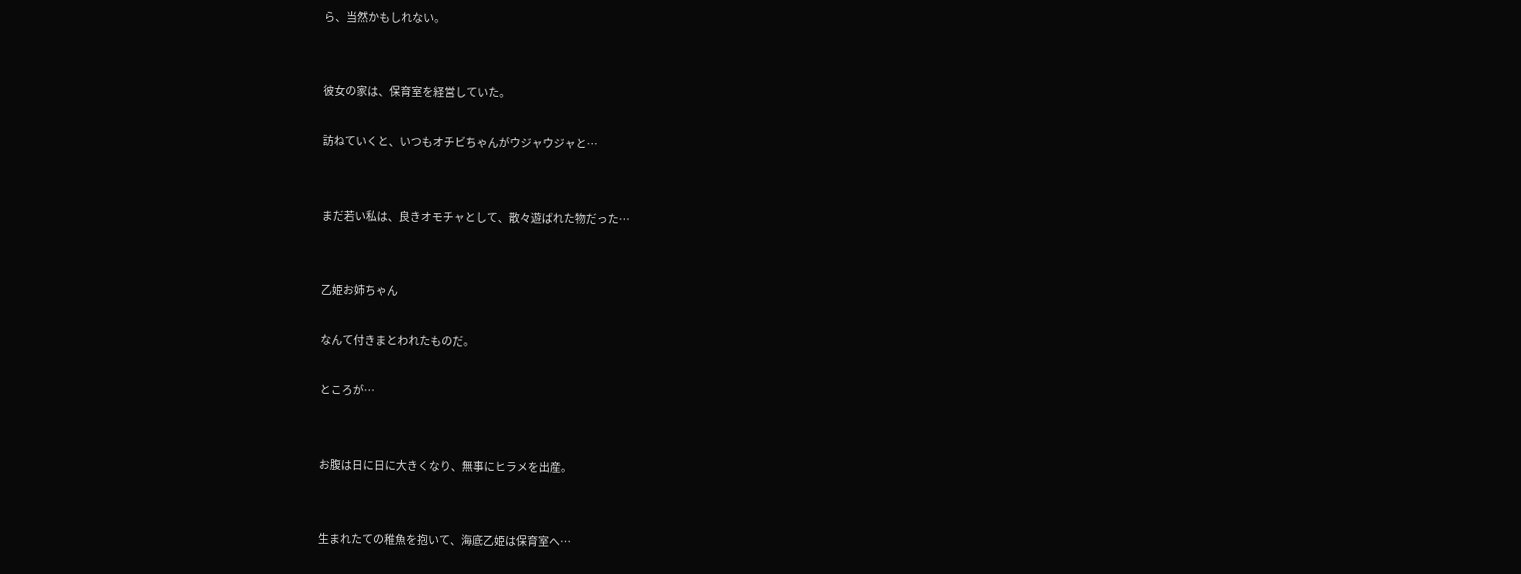ら、当然かもしれない。


彼女の家は、保育室を経営していた。

訪ねていくと、いつもオチビちゃんがウジャウジャと…


まだ若い私は、良きオモチャとして、散々遊ばれた物だった…


乙姫お姉ちゃん

なんて付きまとわれたものだ。

ところが…


お腹は日に日に大きくなり、無事にヒラメを出産。


生まれたての稚魚を抱いて、海底乙姫は保育室へ…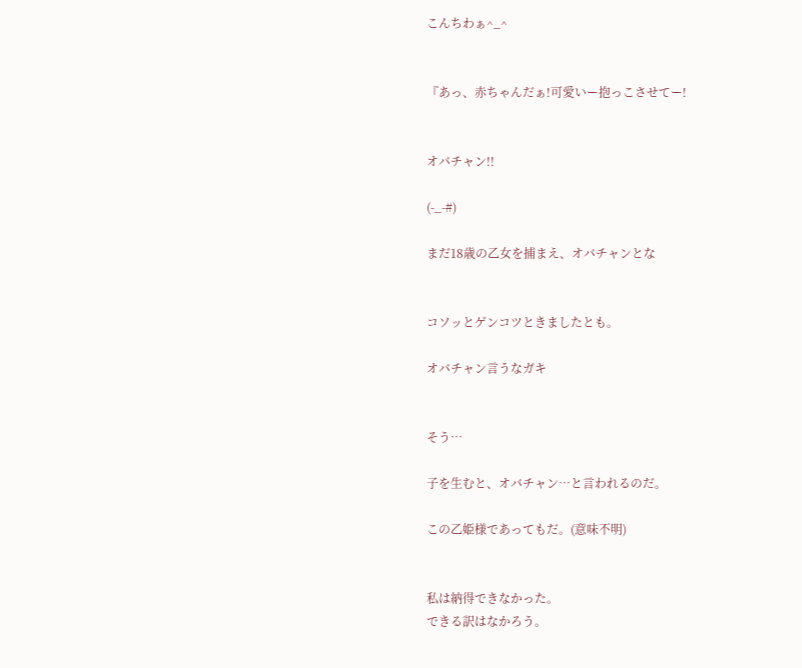こんちわぁ^_^


『あっ、赤ちゃんだぁ!可愛いー抱っこさせてー!


オバチャン!!

(-_-#)

まだ18歳の乙女を捕まえ、オバチャンとな


コソッとゲンコツときましたとも。

オバチャン言うなガキ


そう…

子を生むと、オバチャン…と言われるのだ。

この乙姫様であってもだ。(意味不明)


私は納得できなかった。
できる訳はなかろう。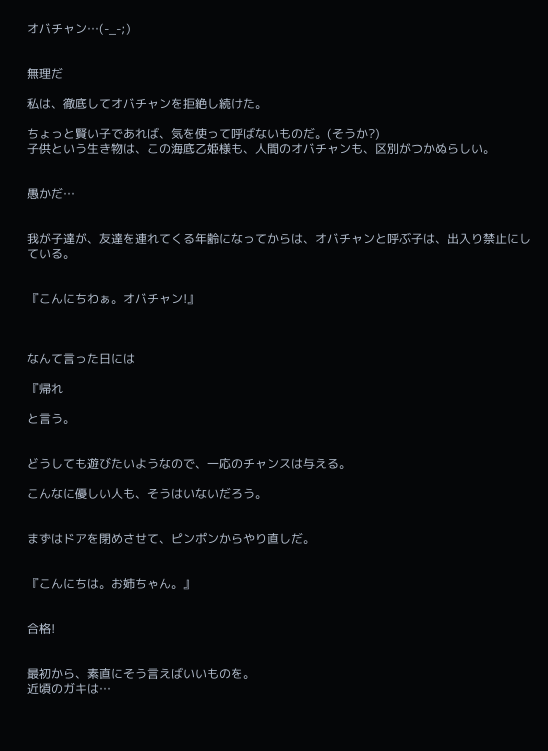オバチャン…(-_-;)


無理だ

私は、徹底してオバチャンを拒絶し続けた。

ちょっと賢い子であれば、気を使って呼ばないものだ。(そうか?)
子供という生き物は、この海底乙姫様も、人間のオバチャンも、区別がつかぬらしい。


愚かだ…


我が子達が、友達を連れてくる年齢になってからは、オバチャンと呼ぶ子は、出入り禁止にしている。


『こんにちわぁ。オバチャン!』



なんて言った日には

『帰れ

と言う。


どうしても遊びたいようなので、一応のチャンスは与える。

こんなに優しい人も、そうはいないだろう。


まずはドアを閉めさせて、ピンポンからやり直しだ。


『こんにちは。お姉ちゃん。』


合格!


最初から、素直にそう言えばいいものを。
近頃のガキは…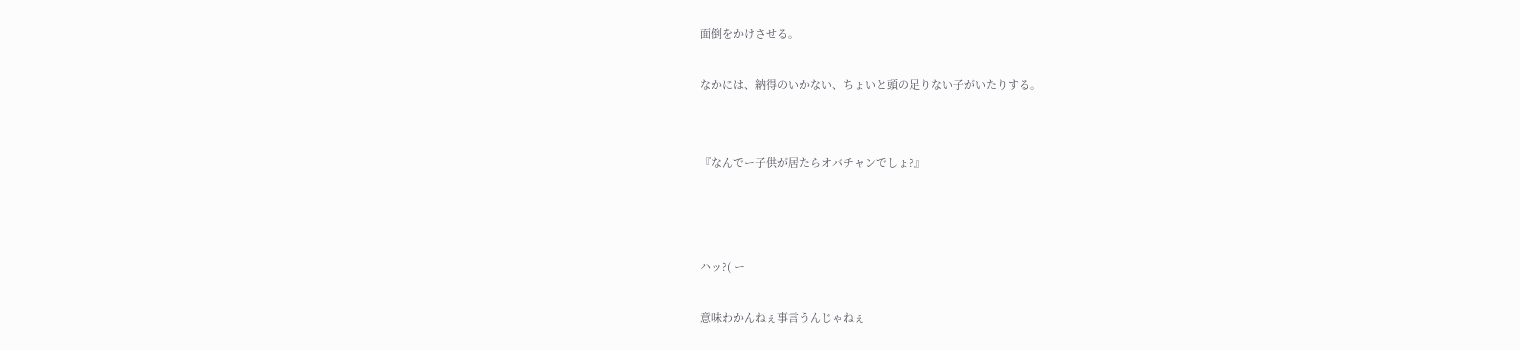面倒をかけさせる。

なかには、納得のいかない、ちょいと頭の足りない子がいたりする。


『なんでー子供が居たらオバチャンでしょ?』



ハッ?( ー

意味わかんねぇ事言うんじゃねぇ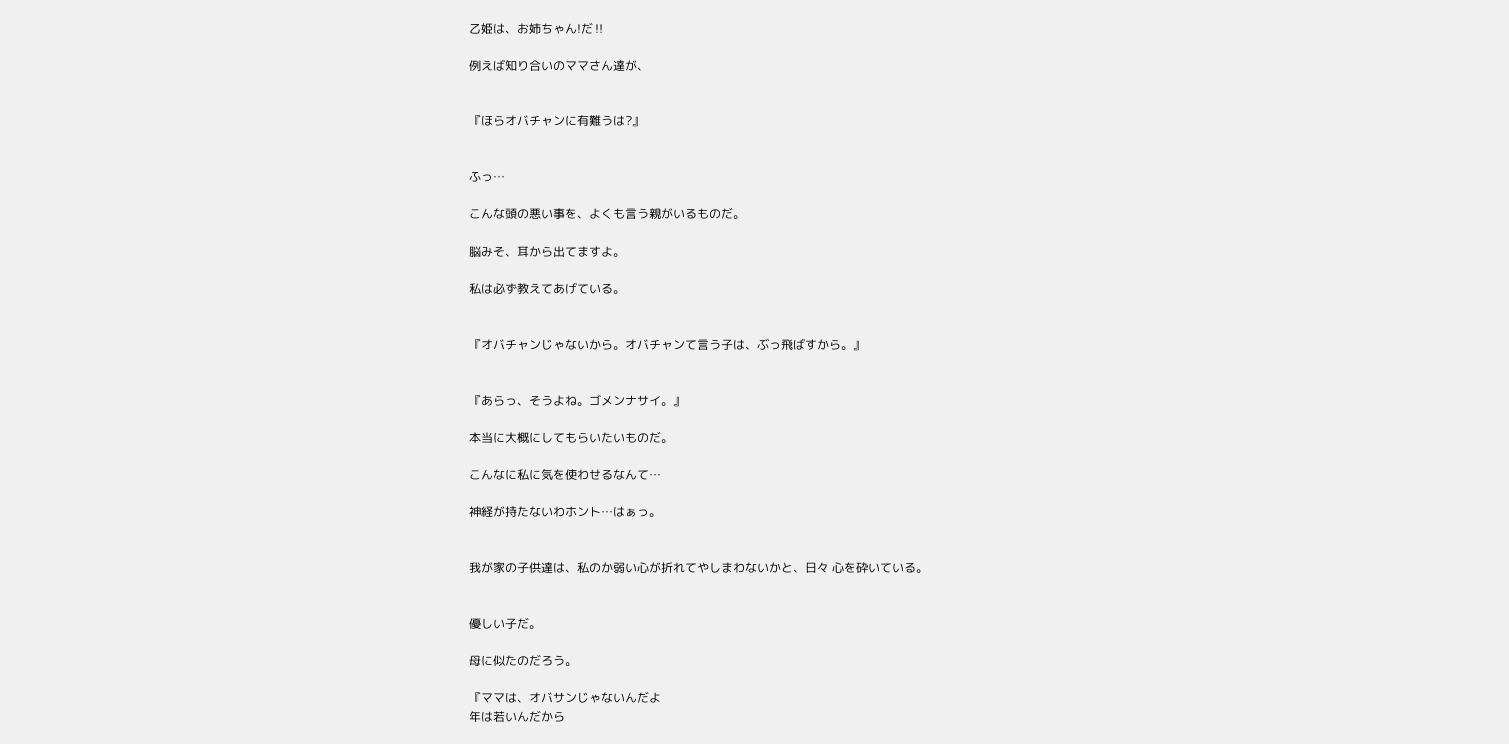乙姫は、お姉ちゃん!だ‼

例えば知り合いのママさん達が、


『ほらオバチャンに有難うは?』


ふっ…

こんな頭の悪い事を、よくも言う親がいるものだ。

脳みそ、耳から出てますよ。

私は必ず教えてあげている。


『オバチャンじゃないから。オバチャンて言う子は、ぶっ飛ばすから。』


『あらっ、そうよね。ゴメンナサイ。』

本当に大概にしてもらいたいものだ。

こんなに私に気を使わせるなんて…

神経が持たないわホント…はぁっ。


我が家の子供達は、私のか弱い心が折れてやしまわないかと、日々 心を砕いている。


優しい子だ。

母に似たのだろう。

『ママは、オバサンじゃないんだよ
年は若いんだから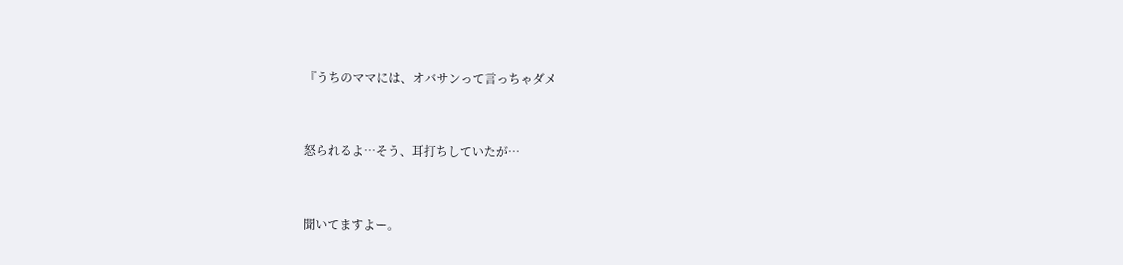『うちのママには、オバサンって言っちゃダメ


怒られるよ…そう、耳打ちしていたが…


聞いてますよー。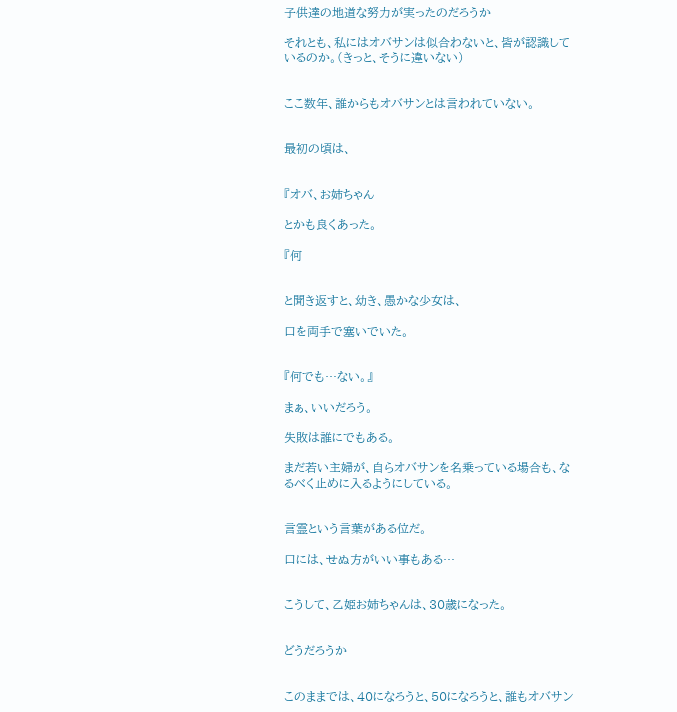子供達の地道な努力が実ったのだろうか

それとも、私にはオバサンは似合わないと、皆が認識しているのか。(きっと、そうに違いない)


ここ数年、誰からもオバサンとは言われていない。


最初の頃は、


『オバ、お姉ちゃん

とかも良くあった。

『何


と聞き返すと、幼き、愚かな少女は、

口を両手で塞いでいた。


『何でも…ない。』

まぁ、いいだろう。

失敗は誰にでもある。

まだ若い主婦が、自らオバサンを名乗っている場合も、なるべく止めに入るようにしている。


言霊という言葉がある位だ。

口には、せぬ方がいい事もある…


こうして、乙姫お姉ちゃんは、30歳になった。


どうだろうか


このままでは、40になろうと、50になろうと、誰もオバサン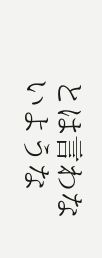とは言わないような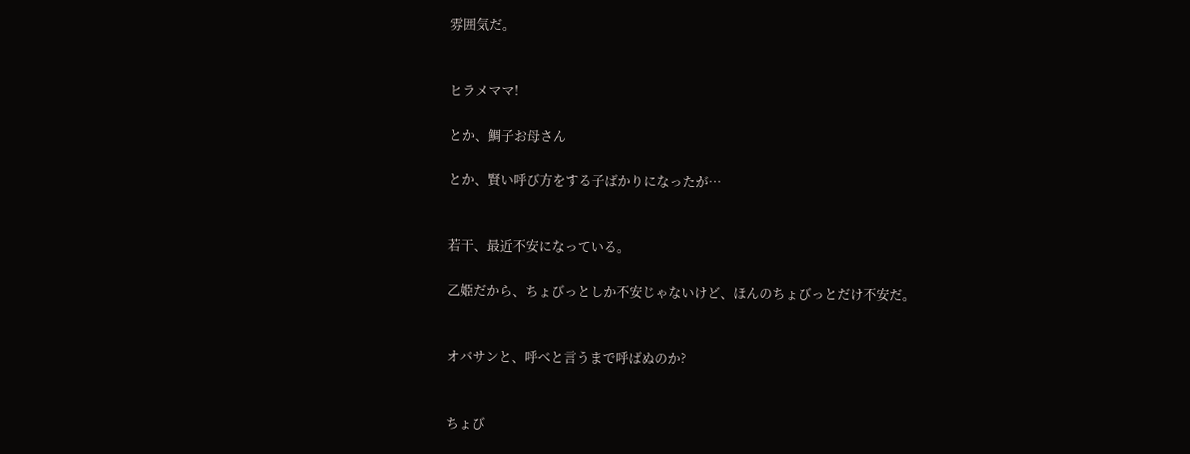雰囲気だ。


ヒラメママ!

とか、鯛子お母さん

とか、賢い呼び方をする子ばかりになったが…


若干、最近不安になっている。

乙姫だから、ちょびっとしか不安じゃないけど、ほんのちょびっとだけ不安だ。


オバサンと、呼べと言うまで呼ばぬのか?


ちょび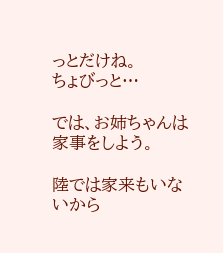っとだけね。
ちょびっと…

では、お姉ちゃんは家事をしよう。

陸では家来もいないから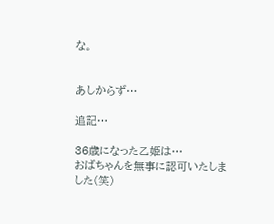な。


あしからず…

追記…

36歳になった乙姫は…
おばちゃんを無事に認可いたしました(笑)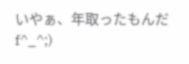いやぁ、年取ったもんだf^_^;)